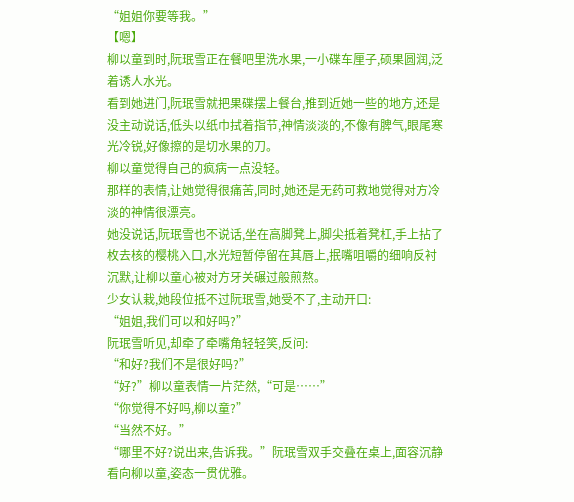“姐姐你要等我。”
【嗯】
柳以童到时,阮珉雪正在餐吧里洗水果,一小碟车厘子,硕果圆润,泛着诱人水光。
看到她进门,阮珉雪就把果碟摆上餐台,推到近她一些的地方,还是没主动说话,低头以纸巾拭着指节,神情淡淡的,不像有脾气,眼尾寒光冷锐,好像擦的是切水果的刀。
柳以童觉得自己的疯病一点没轻。
那样的表情,让她觉得很痛苦,同时,她还是无药可救地觉得对方冷淡的神情很漂亮。
她没说话,阮珉雪也不说话,坐在高脚凳上,脚尖抵着凳杠,手上拈了枚去核的樱桃入口,水光短暂停留在其唇上,抿嘴咀嚼的细响反衬沉默,让柳以童心被对方牙关碾过般煎熬。
少女认栽,她段位抵不过阮珉雪,她受不了,主动开口:
“姐姐,我们可以和好吗?”
阮珉雪听见,却牵了牵嘴角轻轻笑,反问:
“和好?我们不是很好吗?”
“好?”柳以童表情一片茫然,“可是……”
“你觉得不好吗,柳以童?”
“当然不好。”
“哪里不好?说出来,告诉我。”阮珉雪双手交叠在桌上,面容沉静看向柳以童,姿态一贯优雅。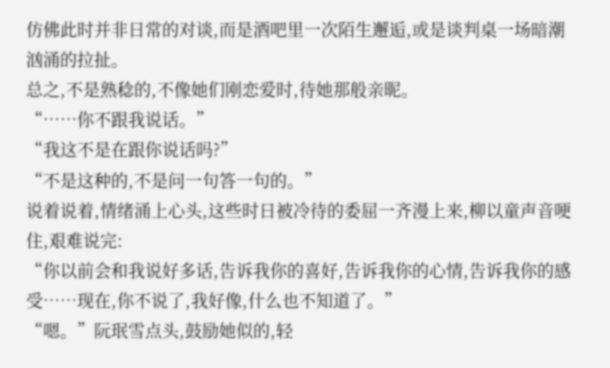仿佛此时并非日常的对谈,而是酒吧里一次陌生邂逅,或是谈判桌一场暗潮汹涌的拉扯。
总之,不是熟稔的,不像她们刚恋爱时,待她那般亲昵。
“……你不跟我说话。”
“我这不是在跟你说话吗?”
“不是这种的,不是问一句答一句的。”
说着说着,情绪涌上心头,这些时日被冷待的委屈一齐漫上来,柳以童声音哽住,艰难说完:
“你以前会和我说好多话,告诉我你的喜好,告诉我你的心情,告诉我你的感受……现在,你不说了,我好像,什么也不知道了。”
“嗯。”阮珉雪点头,鼓励她似的,轻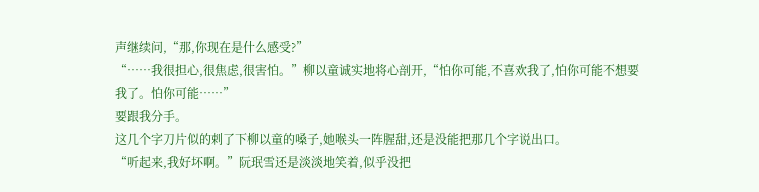声继续问,“那,你现在是什么感受?”
“……我很担心,很焦虑,很害怕。”柳以童诚实地将心剖开,“怕你可能,不喜欢我了,怕你可能不想要我了。怕你可能……”
要跟我分手。
这几个字刀片似的剌了下柳以童的嗓子,她喉头一阵腥甜,还是没能把那几个字说出口。
“听起来,我好坏啊。”阮珉雪还是淡淡地笑着,似乎没把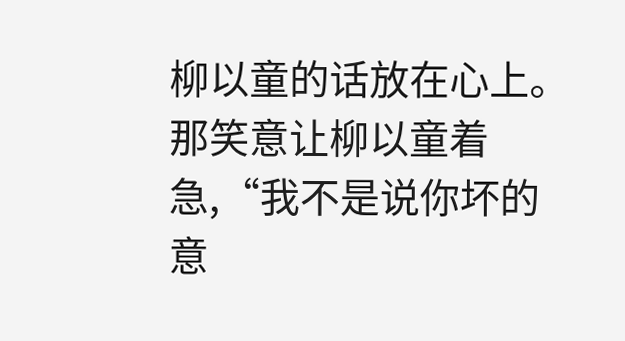柳以童的话放在心上。
那笑意让柳以童着急,“我不是说你坏的意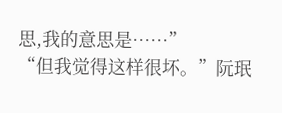思,我的意思是……”
“但我觉得这样很坏。”阮珉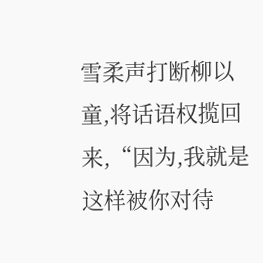雪柔声打断柳以童,将话语权揽回来,“因为,我就是这样被你对待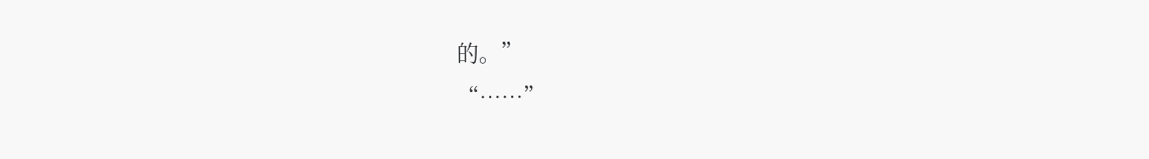的。”
“……”